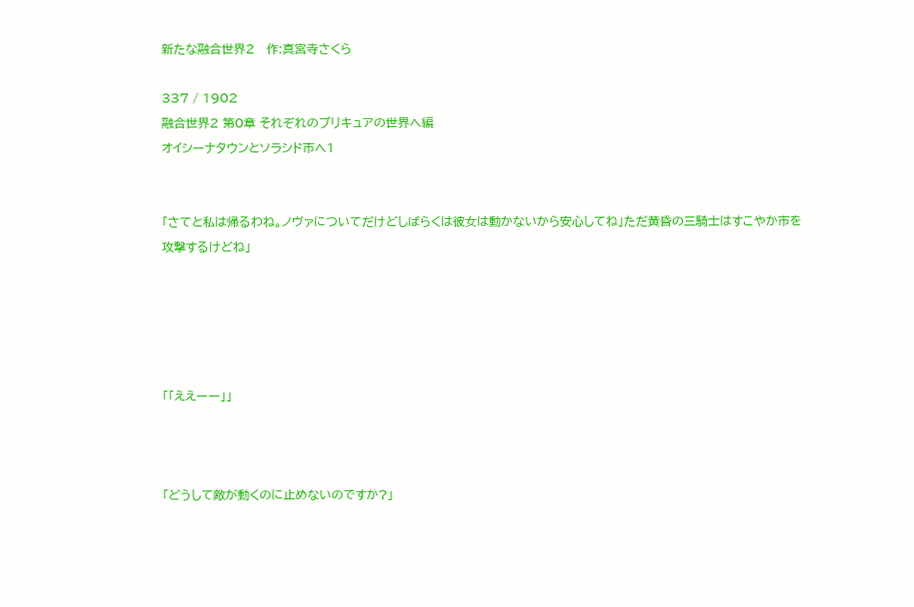新たな融合世界2   作:真宮寺さくら

337 / 1902
融合世界2 第0章 それぞれのプリキュアの世界へ編
オイシーナタウンとソラシド市へ1


「さてと私は帰るわね。ノヴァについてだけどしばらくは彼女は動かないから安心してね」ただ黄昏の三騎士はすこやか市を攻撃するけどね」





「「ええーー」」



「どうして敵が動くのに止めないのですか?」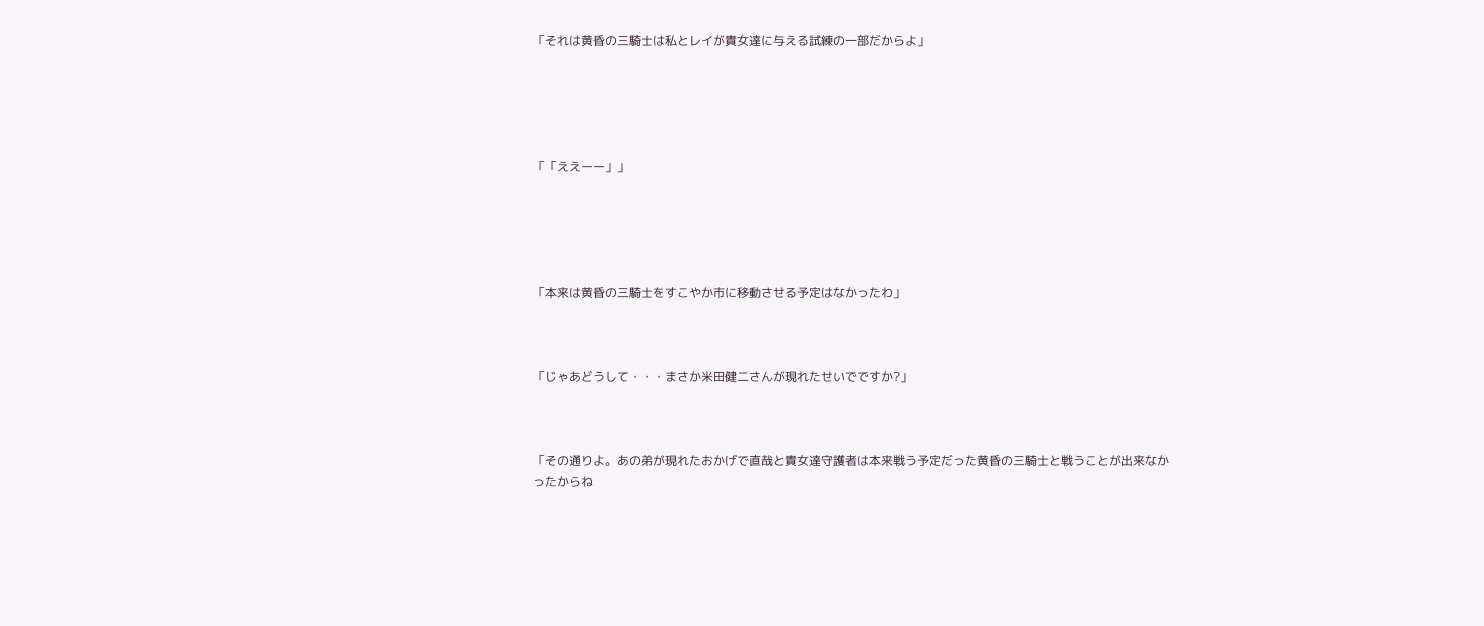「それは黄昏の三騎士は私とレイが貴女達に与える試練の一部だからよ」





「「ええーー」」





「本来は黄昏の三騎士をすこやか市に移動させる予定はなかったわ」



「じゃあどうして・・・まさか米田健二さんが現れたせいでですか?」



「その通りよ。あの弟が現れたおかげで直哉と貴女達守護者は本来戦う予定だった黄昏の三騎士と戦うことが出来なかったからね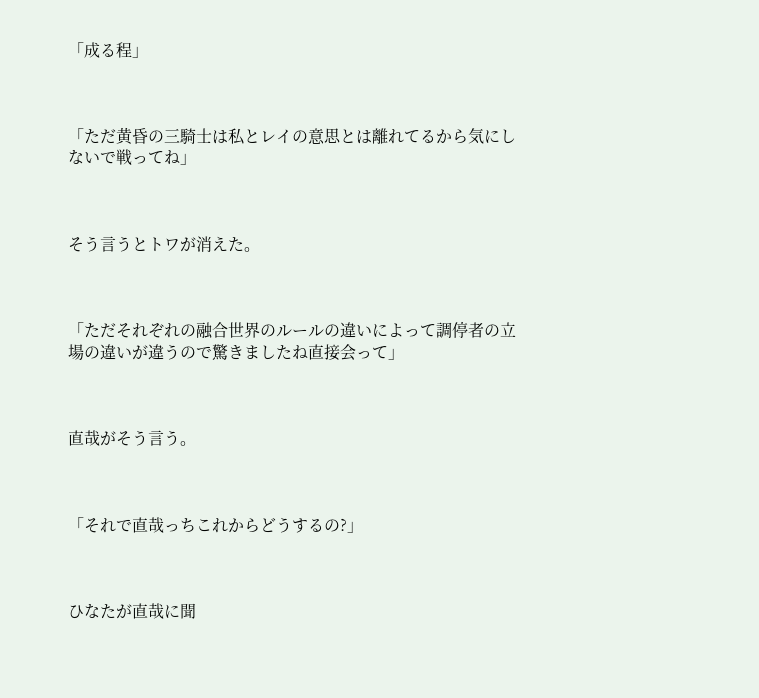「成る程」



「ただ黄昏の三騎士は私とレイの意思とは離れてるから気にしないで戦ってね」



そう言うとトワが消えた。



「ただそれぞれの融合世界のルールの違いによって調停者の立場の違いが違うので驚きましたね直接会って」



直哉がそう言う。



「それで直哉っちこれからどうするの?」



ひなたが直哉に聞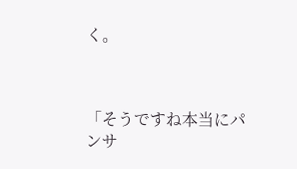く。



「そうですね本当にパンサ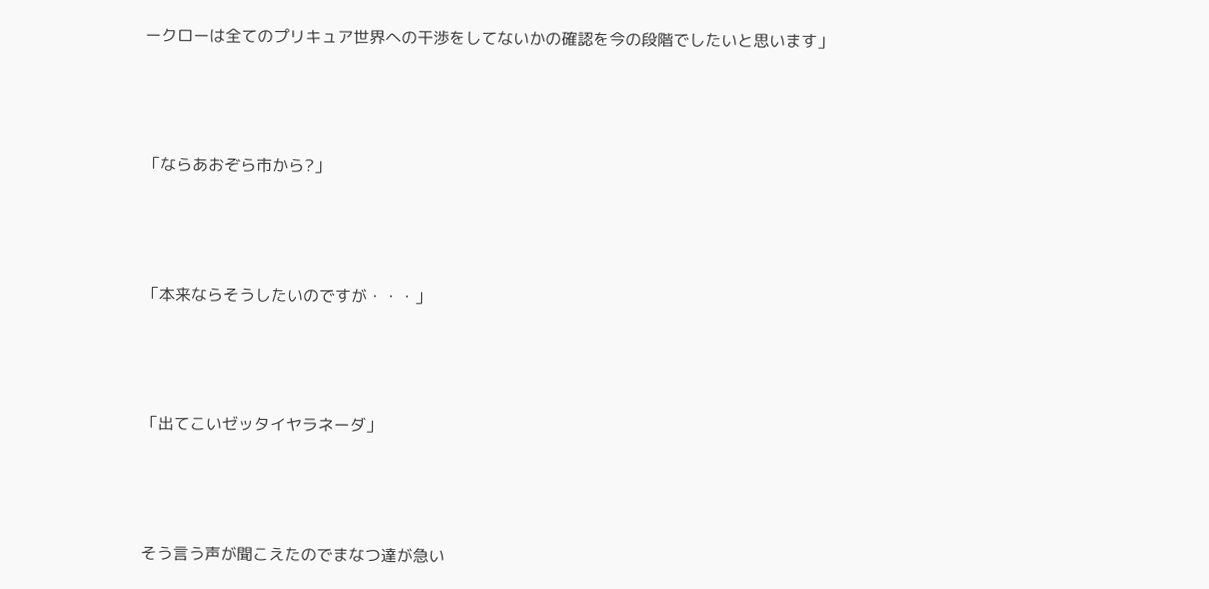ークローは全てのプリキュア世界への干渉をしてないかの確認を今の段階でしたいと思います」



「ならあおぞら市から?」



「本来ならそうしたいのですが・・・」



「出てこいゼッタイヤラネーダ」



そう言う声が聞こえたのでまなつ達が急い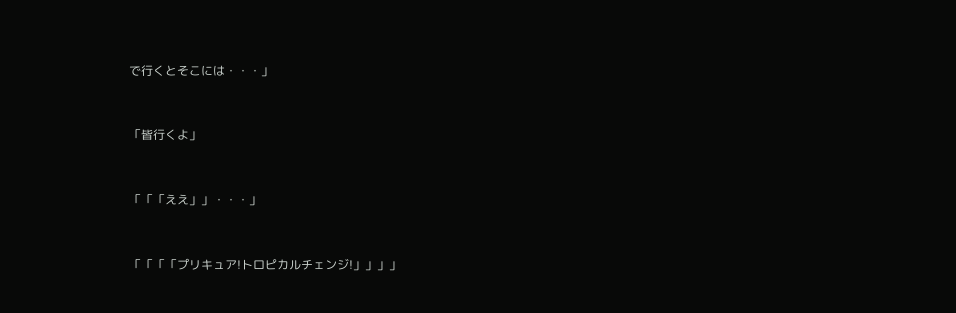で行くとそこには・・・」



「皆行くよ」



「「「ええ」」・・・」



「「「「プリキュア!トロピカルチェンジ!」」」」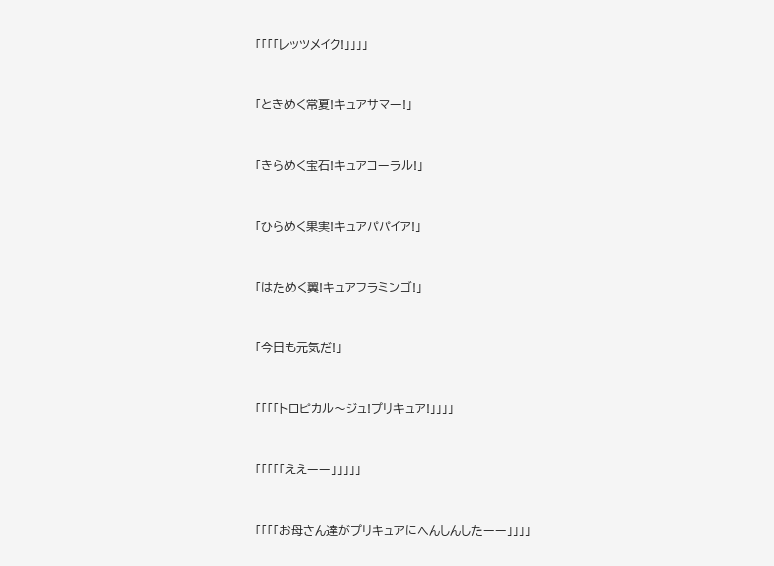「「「「レッツメイク!」」」」



「ときめく常夏!キュアサマー!」



「きらめく宝石!キュアコーラル!」



「ひらめく果実!キュアパパイア!」



「はためく翼!キュアフラミンゴ!」



「今日も元気だ!」



「「「「トロピカル〜ジュ!プリキュア!」」」」



「「「「「ええーー」」」」」



「「「「お母さん達がプリキュアにへんしんしたーー」」」」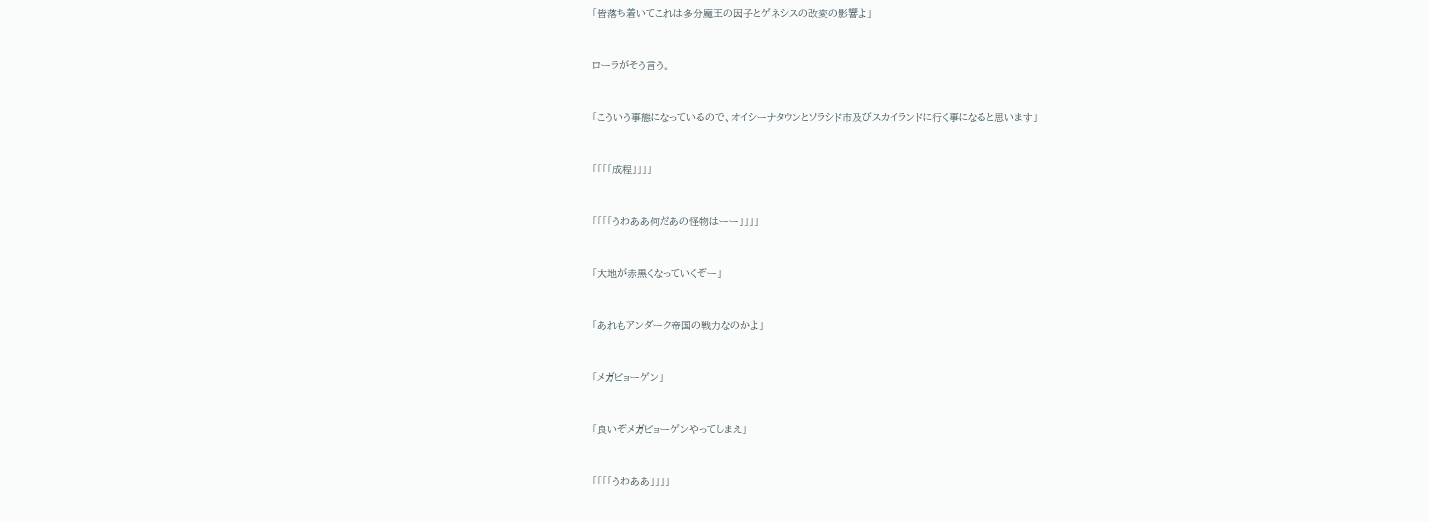「皆落ち着いてこれは多分魔王の因子とゲネシスの改変の影響よ」



ローラがそう言う。



「こういう事態になっているので、オイシーナタウンとソラシド市及びスカイランドに行く事になると思います」



「「「「成程」」」」



「「「「うわああ何だあの怪物はーー」」」」



「大地が赤黒くなっていくぞー」



「あれもアンダーク帝国の戦力なのかよ」



「メガビョーゲン」



「良いぞメガビョーゲンやってしまえ」



「「「「うわああ」」」」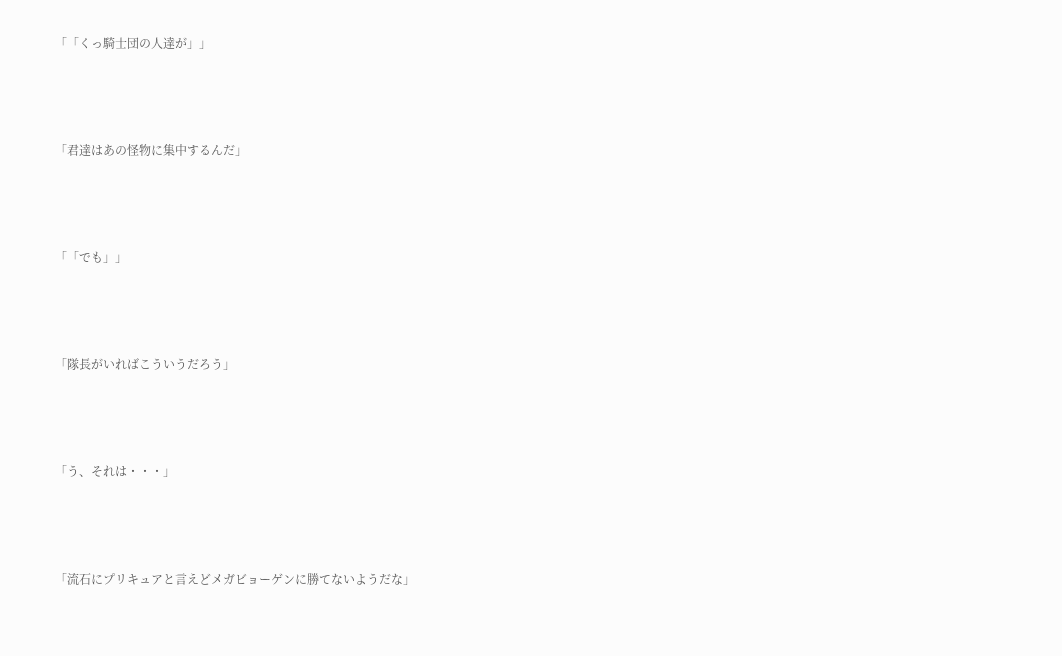「「くっ騎士団の人達が」」



「君達はあの怪物に集中するんだ」



「「でも」」



「隊長がいればこういうだろう」



「う、それは・・・」



「流石にプリキュアと言えどメガビョーゲンに勝てないようだな」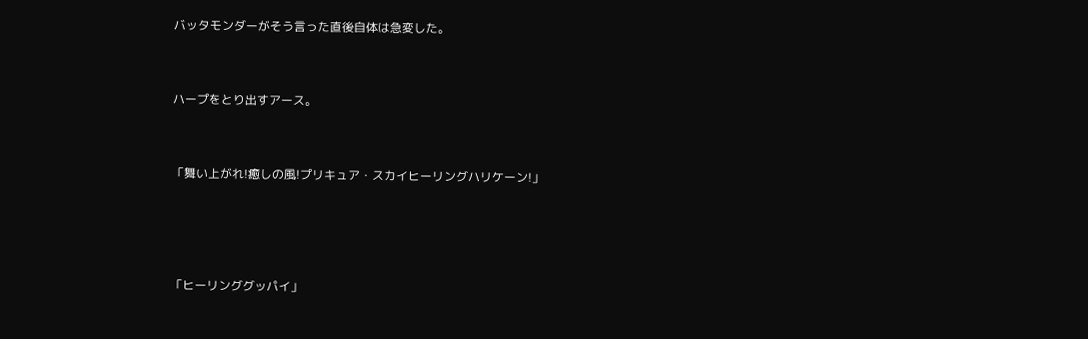バッタモンダーがそう言った直後自体は急変した。



ハープをとり出すアース。



「舞い上がれ!癒しの風!プリキュア・スカイヒーリングハリケーン!」





「ヒーリンググッパイ」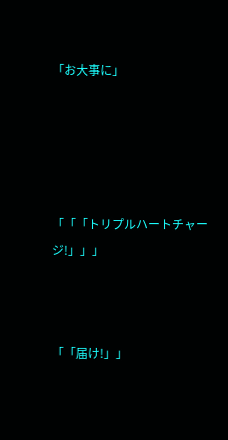「お大事に」





「「「トリプルハートチャージ!」」」



「「届け!」」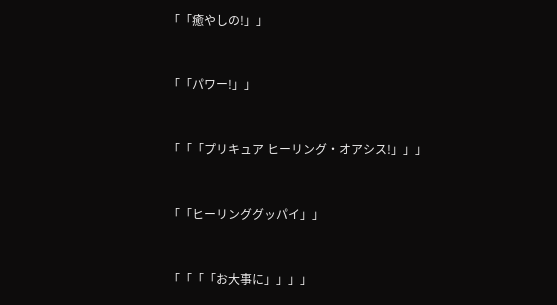「「癒やしの!」」



「「パワー!」」



「「「プリキュア ヒーリング・オアシス!」」」



「「ヒーリンググッパイ」」



「「「「お大事に」」」」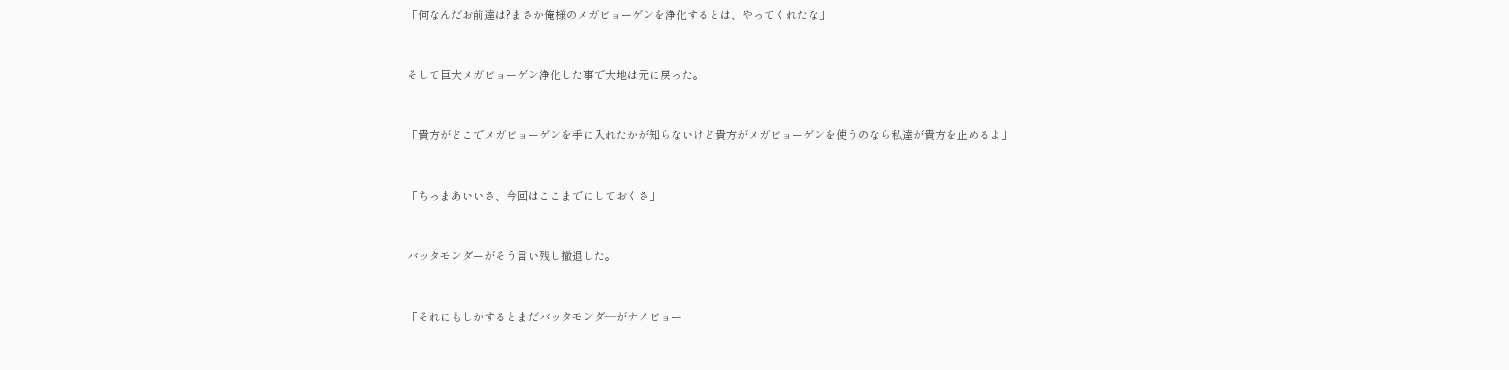「何なんだお前達は?まさか俺様のメガビョーゲンを浄化するとは、やってくれたな」



そして巨大メガビョーゲン浄化した事で大地は元に戻った。



「貴方がどこでメガビョーゲンを手に入れたかが知らないけど貴方がメガビョーゲンを使うのなら私達が貴方を止めるよ」



「ちっまあいいさ、今回はここまでにしておくさ」



バッタモンダーがそう言い残し撤退した。



「それにもしかするとまだバッタモンダ―がナノビョー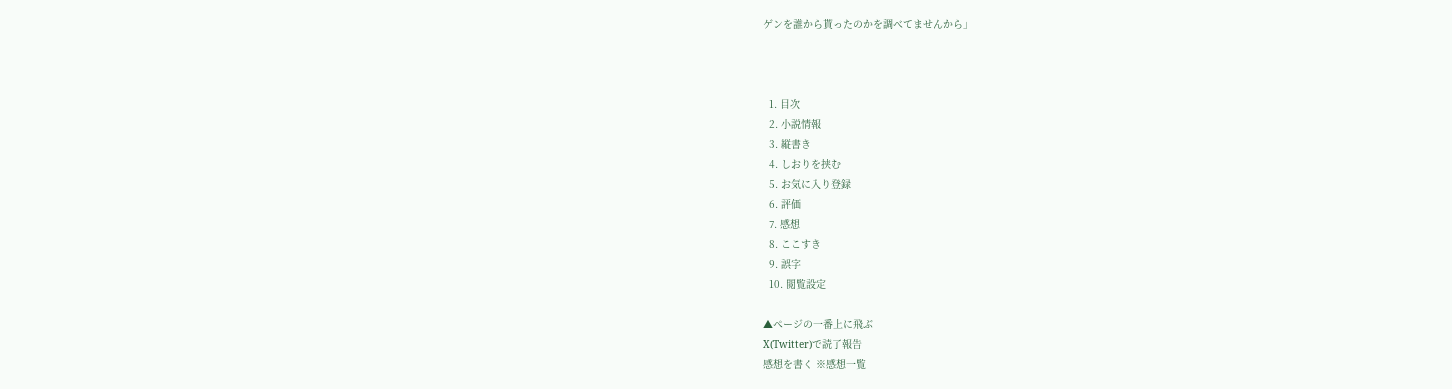ゲンを誰から貰ったのかを調べてませんから」



  1. 目次
  2. 小説情報
  3. 縦書き
  4. しおりを挟む
  5. お気に入り登録
  6. 評価
  7. 感想
  8. ここすき
  9. 誤字
  10. 閲覧設定

▲ページの一番上に飛ぶ
X(Twitter)で読了報告
感想を書く ※感想一覧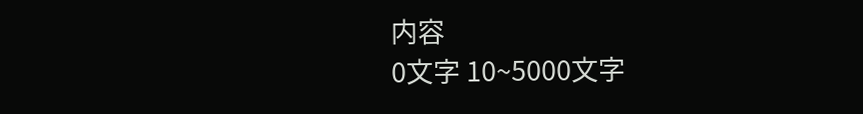内容
0文字 10~5000文字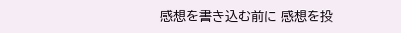感想を書き込む前に 感想を投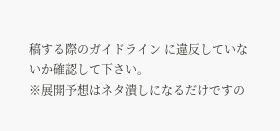稿する際のガイドライン に違反していないか確認して下さい。
※展開予想はネタ潰しになるだけですの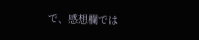で、感想欄では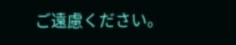ご遠慮ください。